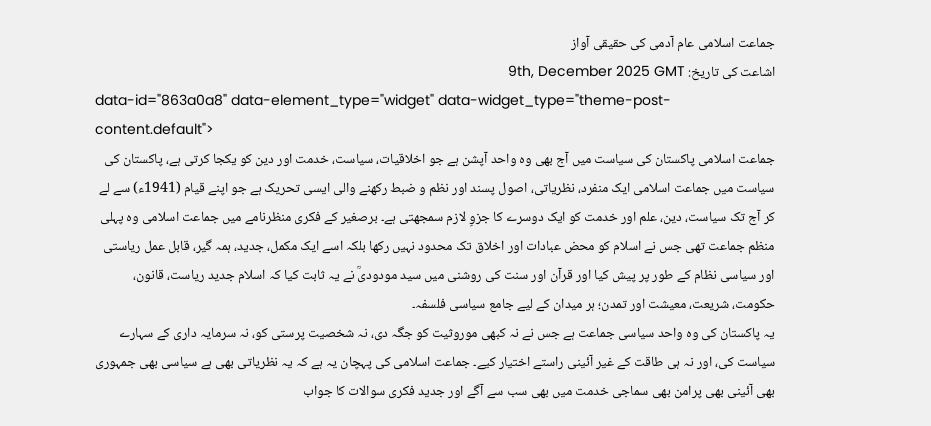جماعت اسلامی عام آدمی کی حقیقی آواز
اشاعت کی تاریخ: 9th, December 2025 GMT
data-id="863a0a8" data-element_type="widget" data-widget_type="theme-post-content.default">
جماعت اسلامی پاکستان کی سیاست میں آج بھی وہ واحد آپشن ہے جو اخلاقیات، سیاست، خدمت اور دین کو یکجا کرتی ہے، پاکستان کی سیاست میں جماعت اسلامی ایک منفرد، نظریاتی، اصول پسند اور نظم و ضبط رکھنے والی ایسی تحریک ہے جو اپنے قیام (1941ء) سے لے کر آج تک سیاست، دین، علم اور خدمت کو ایک دوسرے کا جزوِ لازم سمجھتی ہے۔ برصغیر کے فکری منظرنامے میں جماعت اسلامی وہ پہلی منظم جماعت تھی جس نے اسلام کو محض عبادات اور اخلاق تک محدود نہیں رکھا بلکہ اسے ایک مکمل، جدید، ہمہ گیر، قابل عمل ریاستی اور سیاسی نظام کے طور پر پیش کیا اور قرآن اور سنت کی روشنی میں سید مودودیؒ نے یہ ثابت کیا کہ اسلام جدید ریاست، قانون، حکومت، شریعت، معیشت اور تمدن؛ ہر میدان کے لیے جامع سیاسی فلسفہ۔
یہ پاکستان کی وہ واحد سیاسی جماعت ہے جس نے نہ کبھی موروثیت کو جگہ دی، نہ شخصیت پرستی کو، نہ سرمایہ داری کے سہارے سیاست کی، اور نہ ہی طاقت کے غیر آئینی راستے اختیار کیے۔ جماعت اسلامی کی پہچان یہ ہے کہ یہ نظریاتی بھی ہے سیاسی بھی جمہوری بھی آئینی بھی پرامن بھی سماجی خدمت میں بھی سب سے آگے اور جدید فکری سوالات کا جواب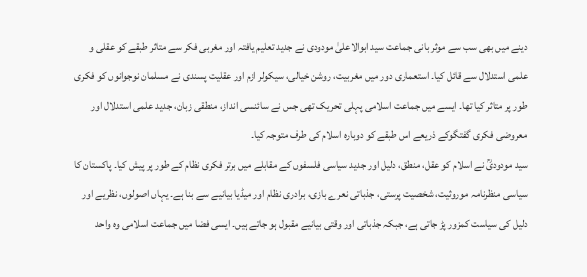دینے میں بھی سب سے موثر بانی جماعت سید ابوالاعلیٰ مودودی نے جدید تعلیم یافتہ اور مغربی فکر سے متاثر طبقے کو عقلی و علمی استدلال سے قائل کیا۔ استعماری دور میں مغربیت، روشن خیالی، سیکولر ازم اور عقلیت پسندی نے مسلمان نوجوانوں کو فکری طور پر متاثر کیا تھا۔ ایسے میں جماعت اسلامی پہلی تحریک تھی جس نے سائنسی انداز، منطقی زبان، جدید علمی استدلال اور معروضی فکری گفتگوکے ذریعے اس طبقے کو دوبارہ اسلام کی طرف متوجہ کیا۔
سید مودودیؒ نے اسلام کو عقل، منطق، دلیل اور جدید سیاسی فلسفوں کے مقابلے میں برتر فکری نظام کے طور پر پیش کیا۔ پاکستان کا سیاسی منظرنامہ موروثیت، شخصیت پرستی، جذباتی نعرے بازی، برادری نظام اور میڈیا بیانیے سے بنا ہے۔ یہاں اصولوں، نظریے اور دلیل کی سیاست کمزور پڑ جاتی ہے، جبکہ جذباتی اور وقتی بیانیے مقبول ہو جاتے ہیں۔ ایسی فضا میں جماعت اسلامی وہ واحد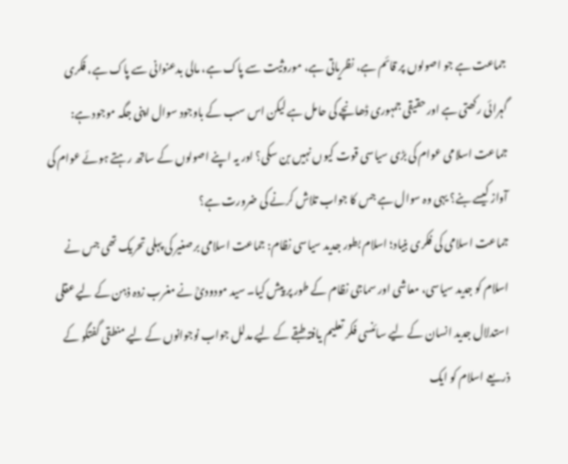جماعت ہے جو اصولوں پر قائم ہے، نظریاتی ہے، موروثیت سے پاک ہے، مالی بدعنوانی سے پاک ہے، فکری گہرائی رکھتی ہے اور حقیقی جمہوری ڈھانچے کی حامل ہے لیکن اس سب کے باوجود سوال اپنی جگہ موجود ہے: جماعت اسلامی عوام کی بڑی سیاسی قوت کیوں نہیں بن سکی؟ اور یہ اپنے اصولوں کے ساتھ رہتے ہوئے عوام کی آواز کیسے بنے؟ یہی وہ سوال ہے جس کا جواب تلاش کرنے کی ضرورت ہے؟
جماعت اسلامی کی فکری بنیاد؛ اسلام بطور جدید سیاسی نظام: جماعت اسلامی برصغیر کی پہلی تحریک تھی جس نے اسلام کو جدید سیاسی، معاشی اور سماجی نظام کے طور پر پیش کیا۔ سید مودودیؒ نے مغرب زدہ ذہن کے لیے عقلی استدلال جدید انسان کے لیے سائنسی فکر تعلیم یافتہ طبقے کے لیے مدلل جواب نوجوانوں کے لیے منطقی گفتگو کے ذریعے اسلام کو ایک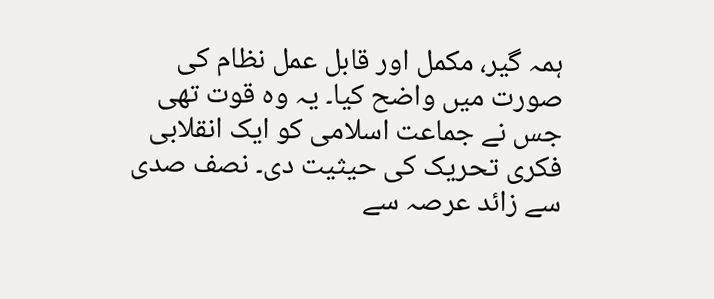ہمہ گیر، مکمل اور قابل عمل نظام کی صورت میں واضح کیا۔ یہ وہ قوت تھی جس نے جماعت اسلامی کو ایک انقلابی فکری تحریک کی حیثیت دی۔ نصف صدی سے زائد عرصہ سے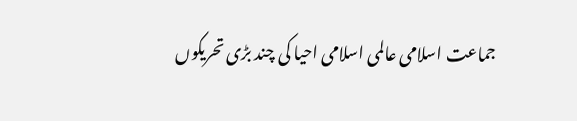جماعت اسلامی عالمی اسلامی احیا کی چند بڑی تحریکوں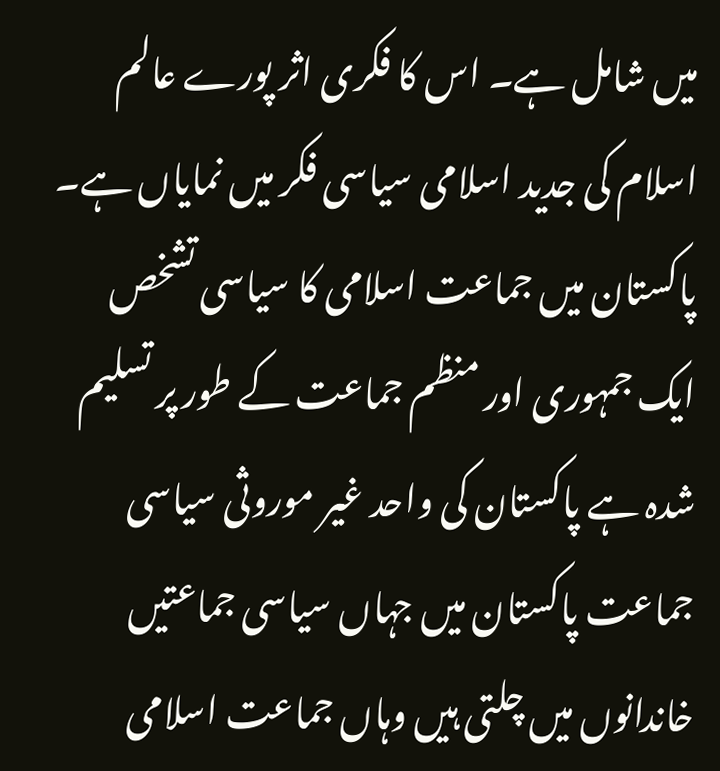میں شامل ہے۔ اس کا فکری اثر پورے عالم اسلام کی جدید اسلامی سیاسی فکر میں نمایاں ہے۔ پاکستان میں جماعت اسلامی کا سیاسی تشخص ایک جمہوری اور منظم جماعت کے طور پر تسلیم شدہ ہے پاکستان کی واحد غیر موروثی سیاسی جماعت پاکستان میں جہاں سیاسی جماعتیں خاندانوں میں چلتی ہیں وہاں جماعت اسلامی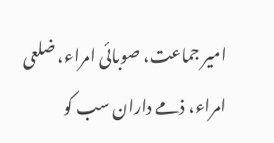امیر جماعت، صوبائی امراء، ضلعی امراء، ذمے داران سب کو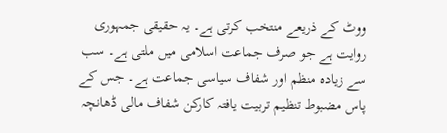ووٹ کے ذریعے منتخب کرتی ہے۔ یہ حقیقی جمہوری روایت ہے جو صرف جماعت اسلامی میں ملتی ہے۔ سب سے زیادہ منظم اور شفاف سیاسی جماعت ہے۔ جس کے پاس مضبوط تنظیم تربیت یافتہ کارکن شفاف مالی ڈھانچہ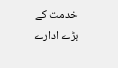خدمت کے بڑے ادارے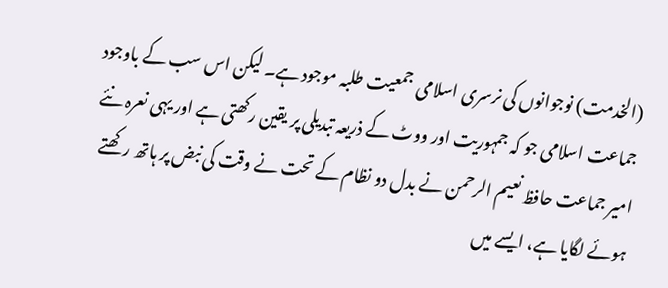(الخدمت) نوجوانوں کی نرسری اسلامی جمعیت طلبہ موجود ہے۔ لیکن اس سب کے باوجود جماعت اسلامی جو کہ جمہوریت اور ووٹ کے ذریعہ تبدیلی پر یقین رکھتی ہے اور یہی نعرہ نئے امیر جماعت حافظ نعیم الرحمن نے بدل دو نظام کے تحت نے وقت کی نبض پر ہاتھ رکھتے ہوئے لگایا ہے، ایسے میں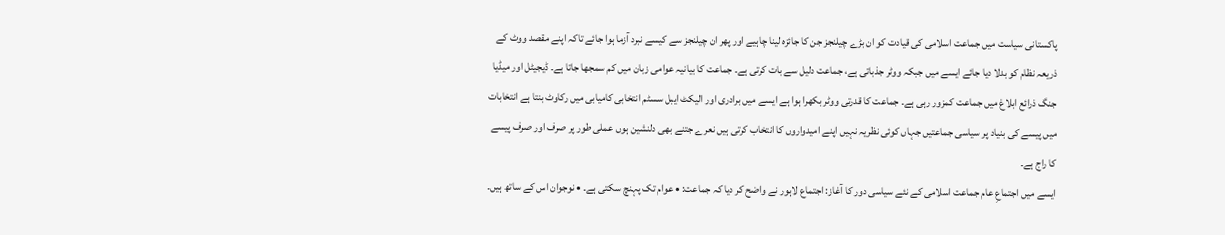پاکستانی سیاست میں جماعت اسلامی کی قیادت کو ان بڑے چیلنجز جن کا جائزہ لینا چاہیے اور پھر ان چیلنجز سے کیسے نبرد آزما ہوا جائے تاکہ اپنے مقصد ووٹ کے ذریعہ نظام کو بدلا دیا جائے ایسے میں جبکہ ووٹر جذباتی ہے، جماعت دلیل سے بات کرتی ہے۔ جماعت کا بیانیہ عوامی زبان میں کم سمجھا جاتا ہے۔ ڈیجیٹل اور میڈیا جنگ ذرائع ابلاغ میں جماعت کمزور رہی ہے۔ جماعت کا قدرتی ووٹر بکھرا ہوا ہے ایسے میں برادری اور الیکٹ ایبل سسٹم انتخابی کامیابی میں رکاوٹ بنتا ہے انتخابات میں پیسے کی بنیاد پر سیاسی جماعتیں جہاں کوئی نظریہ نہیں اپنے امیدواروں کا انتخاب کرتی ہیں نعرے جتنے بھی دلنشین ہوں عملی طور پر صرف اور صرف پیسے کا راج ہے۔
ایسے میں اجتماعِ عام جماعت اسلامی کے نئے سیاسی دور کا آغاز: اجتماع لاہور نے واضح کر دیا کہ جماعت: • عوام تک پہنچ سکتی ہے۔ • نوجوان اس کے ساتھ ہیں۔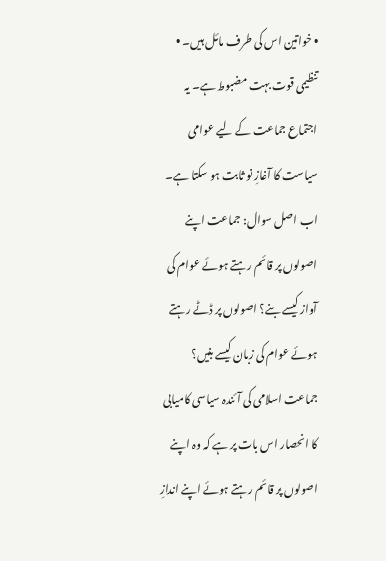• خواتین اس کی طرف مائل ہیں۔ • تنظیمی قوت بہت مضبوط ہے۔ یہ اجتماع جماعت کے لیے عوامی سیاست کا آغازِ نو ثابت ہو سکتا ہے۔ اب اصل سوال: جماعت اپنے اصولوں پر قائم رہتے ہوئے عوام کی آواز کیسے بنے؟ اصولوں پر ڈٹے رہتے ہوئے عوام کی زبان کیسے بنیں؟ جماعت اسلامی کی آئندہ سیاسی کامیابی کا انحصار اس بات پر ہے کہ وہ اپنے اصولوں پر قائم رہتے ہوئے اپنے اندازِ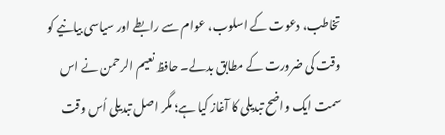تخاطب، دعوت کے اسلوب، عوام سے رابطے اور سیاسی بیانیے کو وقت کی ضرورت کے مطابق بدلے۔ حافظ نعیم الرحمن نے اس سمت ایک واضح تبدیلی کا آغاز کیا ہے؛ مگر اصل تبدیلی اُس وقت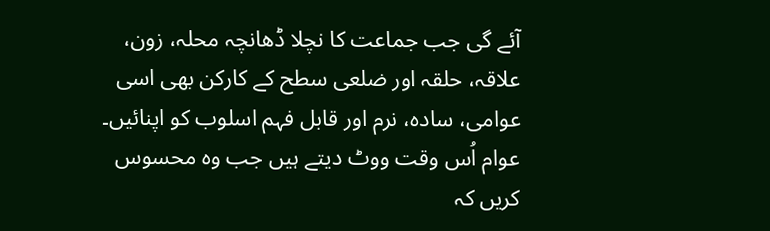آئے گی جب جماعت کا نچلا ڈھانچہ محلہ، زون، علاقہ، حلقہ اور ضلعی سطح کے کارکن بھی اسی عوامی، سادہ، نرم اور قابل فہم اسلوب کو اپنائیں۔ عوام اُس وقت ووٹ دیتے ہیں جب وہ محسوس کریں کہ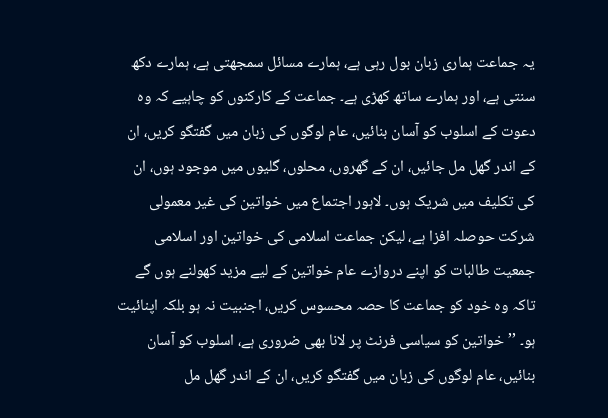یہ جماعت ہماری زبان بول رہی ہے، ہمارے مسائل سمجھتی ہے، ہمارے دکھ سنتی ہے، اور ہمارے ساتھ کھڑی ہے۔ جماعت کے کارکنوں کو چاہیے کہ وہ دعوت کے اسلوب کو آسان بنائیں، عام لوگوں کی زبان میں گفتگو کریں، ان کے اندر گھل مل جائیں، ان کے گھروں، محلوں، گلیوں میں موجود ہوں، ان کی تکلیف میں شریک ہوں۔ لاہور اجتماع میں خواتین کی غیر معمولی شرکت حوصلہ افزا ہے، لیکن جماعت اسلامی کی خواتین اور اسلامی جمعیت طالبات کو اپنے دروازے عام خواتین کے لیے مزید کھولنے ہوں گے تاکہ وہ خود کو جماعت کا حصہ محسوس کریں، اجنبیت نہ ہو بلکہ اپنائیت ہو۔ ’’خواتین کو سیاسی فرنٹ پر لانا بھی ضروری ہے، اسلوب کو آسان بنائیں، عام لوگوں کی زبان میں گفتگو کریں، ان کے اندر گھل مل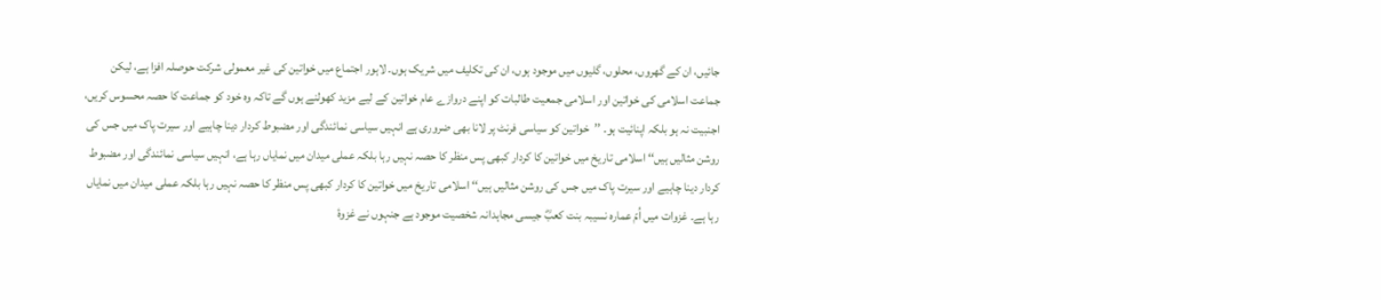جائیں، ان کے گھروں، محلوں، گلیوں میں موجود ہوں، ان کی تکلیف میں شریک ہوں۔ لاہور اجتماع میں خواتین کی غیر معمولی شرکت حوصلہ افزا ہے، لیکن جماعت اسلامی کی خواتین اور اسلامی جمعیت طالبات کو اپنے دروازے عام خواتین کے لیے مزید کھولنے ہوں گے تاکہ وہ خود کو جماعت کا حصہ محسوس کریں، اجنبیت نہ ہو بلکہ اپنائیت ہو۔ ’’خواتین کو سیاسی فرنٹ پر لانا بھی ضروری ہے انہیں سیاسی نمائندگی اور مضبوط کردار دینا چاہیے اور سیرت پاک میں جس کی روشن مثالیں ہیں‘‘ اسلامی تاریخ میں خواتین کا کردار کبھی پس منظر کا حصہ نہیں رہا بلکہ عملی میدان میں نمایاں رہا ہے، انہیں سیاسی نمائندگی اور مضبوط کردار دینا چاہیے اور سیرت پاک میں جس کی روشن مثالیں ہیں‘‘ اسلامی تاریخ میں خواتین کا کردار کبھی پس منظر کا حصہ نہیں رہا بلکہ عملی میدان میں نمایاں رہا ہے۔ غزوات میں اُمّ عمارہ نسیبہ بنت کعبؓ جیسی مجاہدانہ شخصیت موجود ہے جنہوں نے غزوۂ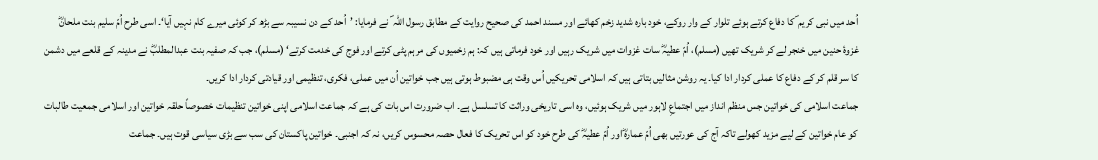اُحد میں نبی کریم ؐ کا دفاع کرتے ہوئے تلوار کے وار روکے، خود بارہ شدید زخم کھائے اور مسند احمد کی صحیح روایت کے مطابق رسول اللہ ؐ نے فرمایا: ’اُحد کے دن نسیبہ سے بڑھ کر کوئی میرے کام نہیں آیا‘۔ اسی طرح اُمّ سلیم بنت ملحانؓ غزوۂ حنین میں خنجر لے کر شریک تھیں (مسلم)، اُمّ عطیہؓ سات غزوات میں شریک رہیں اور خود فرماتی ہیں کہ: ہم زخمیوں کی مرہم پٹی کرتے اور فوج کی خدمت کرتے‘ (مسلم)، جب کہ صفیہ بنت عبدالمطلبؓ نے مدینہ کے قلعے میں دشمن کا سر قلم کر کے دفاع کا عملی کردار ادا کیا۔ یہ روشن مثالیں بتاتی ہیں کہ اسلامی تحریکیں اُس وقت ہی مضبوط ہوتی ہیں جب خواتین اُن میں عملی، فکری، تنظیمی اور قیادتی کردار ادا کریں۔
جماعت اسلامی کی خواتین جس منظم انداز میں اجتماعِ لاہور میں شریک ہوئیں، وہ اسی تاریخی وراثت کا تسلسل ہے۔ اب ضرورت اس بات کی ہے کہ جماعت اسلامی اپنی خواتین تنظیمات خصوصاً حلقہ خواتین اور اسلامی جمعیت طالبات کو عام خواتین کے لیے مزید کھولے تاکہ آج کی عورتیں بھی اُمّ عمارہؓ اور اُمّ عطیہؓ کی طرح خود کو اس تحریک کا فعال حصہ محسوس کریں، نہ کہ اجنبی۔ خواتین پاکستان کی سب سے بڑی سیاسی قوت ہیں۔ جماعت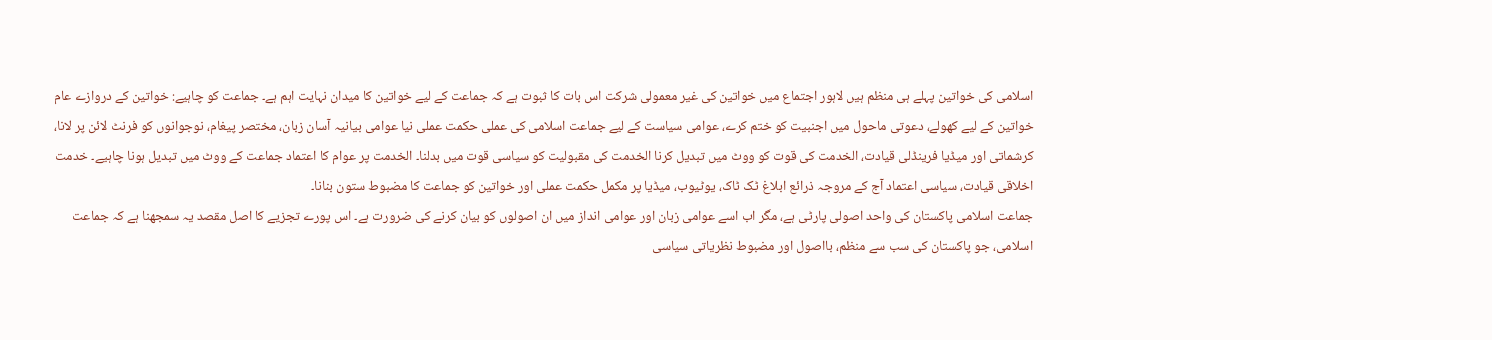اسلامی کی خواتین پہلے ہی منظم ہیں لاہور اجتماع میں خواتین کی غیر معمولی شرکت اس بات کا ثبوت ہے کہ جماعت کے لیے خواتین کا میدان نہایت اہم ہے۔ جماعت کو چاہیے: خواتین کے دروازے عام خواتین کے لیے کھولے، دعوتی ماحول میں اجنبیت کو ختم کرے، عوامی سیاست کے لیے جماعت اسلامی کی عملی حکمت عملی نیا عوامی بیانیہ آسان زبان، مختصر پیغام، نوجوانوں کو فرنٹ لائن پر لانا، کرشماتی اور میڈیا فرینڈلی قیادت، الخدمت کی قوت کو ووٹ میں تبدیل کرنا الخدمت کی مقبولیت کو سیاسی قوت میں بدلنا۔ الخدمت پر عوام کا اعتماد جماعت کے ووٹ میں تبدیل ہونا چاہیے۔ خدمت اخلاقی قیادت، سیاسی اعتماد آج کے مروجہ ذرائع ابلاغ ٹک ٹاک، یوٹیوب، میڈیا پر مکمل حکمت عملی اور خواتین کو جماعت کا مضبوط ستون بنانا۔
جماعت اسلامی پاکستان کی واحد اصولی پارٹی ہے، مگر اب اسے عوامی زبان اور عوامی انداز میں ان اصولوں کو بیان کرنے کی ضرورت ہے۔ اس پورے تجزیے کا اصل مقصد یہ سمجھنا ہے کہ جماعت اسلامی، جو پاکستان کی سب سے منظم، بااصول اور مضبوط نظریاتی سیاسی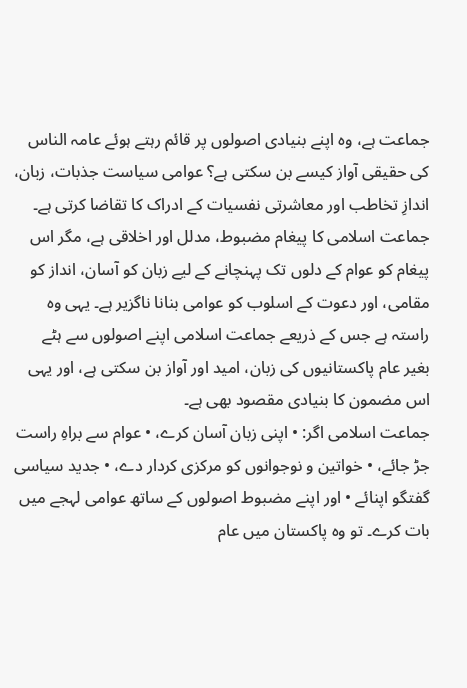جماعت ہے، وہ اپنے بنیادی اصولوں پر قائم رہتے ہوئے عامہ الناس کی حقیقی آواز کیسے بن سکتی ہے؟ عوامی سیاست جذبات، زبان، اندازِ تخاطب اور معاشرتی نفسیات کے ادراک کا تقاضا کرتی ہے۔ جماعت اسلامی کا پیغام مضبوط، مدلل اور اخلاقی ہے، مگر اس پیغام کو عوام کے دلوں تک پہنچانے کے لیے زبان کو آسان، انداز کو مقامی، اور دعوت کے اسلوب کو عوامی بنانا ناگزیر ہے۔ یہی وہ راستہ ہے جس کے ذریعے جماعت اسلامی اپنے اصولوں سے ہٹے بغیر عام پاکستانیوں کی زبان، امید اور آواز بن سکتی ہے، اور یہی اس مضمون کا بنیادی مقصود بھی ہے۔
جماعت اسلامی اگر: • اپنی زبان آسان کرے، • عوام سے براہِ راست جڑ جائے، • خواتین و نوجوانوں کو مرکزی کردار دے، • جدید سیاسی گفتگو اپنائے • اور اپنے مضبوط اصولوں کے ساتھ عوامی لہجے میں بات کرے۔ تو وہ پاکستان میں عام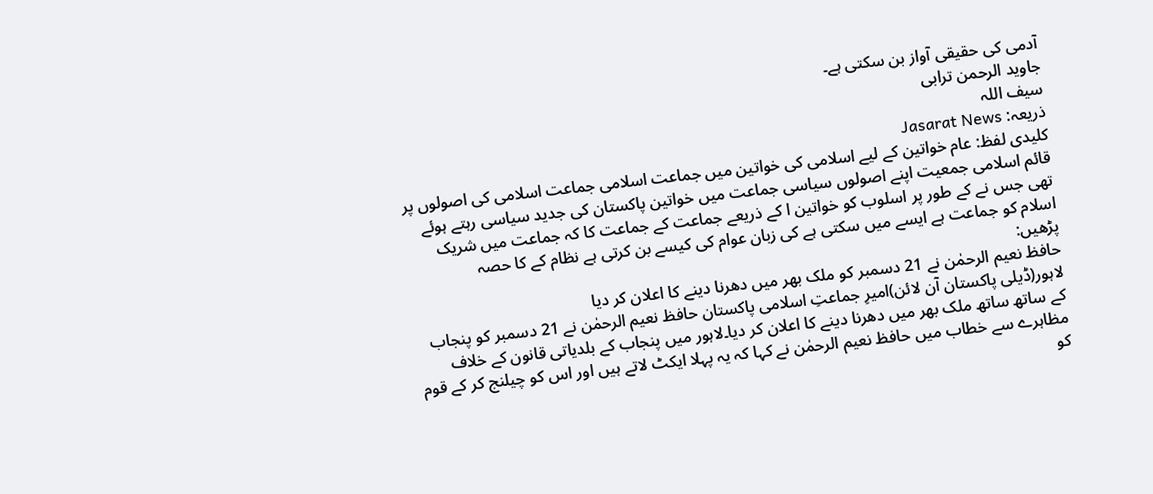آدمی کی حقیقی آواز بن سکتی ہے۔
جاوید الرحمن ترابی
سیف اللہ
ذریعہ: Jasarat News
کلیدی لفظ: عام خواتین کے لیے اسلامی کی خواتین میں جماعت اسلامی جماعت اسلامی کی اصولوں پر قائم اسلامی جمعیت اپنے اصولوں سیاسی جماعت میں خواتین پاکستان کی جدید سیاسی رہتے ہوئے تھی جس نے کے طور پر اسلوب کو خواتین ا کے ذریعے جماعت کے جماعت کا کہ جماعت میں شریک اسلام کو جماعت ہے ایسے میں سکتی ہے کی زبان عوام کی کیسے بن کرتی ہے نظام کے کا حصہ
پڑھیں:
حافظ نعیم الرحمٰن نے 21 دسمبر کو ملک بھر میں دھرنا دینے کا اعلان کر دیا
لاہور(ڈیلی پاکستان آن لائن)امیرِ جماعتِ اسلامی پاکستان حافظ نعیم الرحمٰن نے 21 دسمبر کو پنجاب کے ساتھ ساتھ ملک بھر میں دھرنا دینے کا اعلان کر دیا۔لاہور میں پنجاب کے بلدیاتی قانون کے خلاف مظاہرے سے خطاب میں حافظ نعیم الرحمٰن نے کہا کہ یہ پہلا ایکٹ لاتے ہیں اور اس کو چیلنج کر کے قوم کو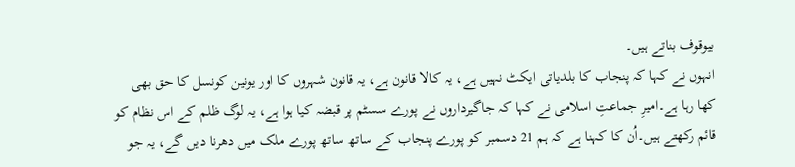بیوقوف بناتے ہیں۔
انہوں نے کہا کہ پنجاب کا بلدیاتی ایکٹ نہیں ہے، یہ کالا قانون ہے، یہ قانون شہروں کا اور یونین کونسل کا حق بھی کھا رہا ہے۔امیرِ جماعتِ اسلامی نے کہا کہ جاگیرداروں نے پورے سسٹم پر قبضہ کیا ہوا ہے، یہ لوگ ظلم کے اس نظام کو قائم رکھتے ہیں۔اُن کا کہنا ہے کہ ہم 21 دسمبر کو پورے پنجاب کے ساتھ ساتھ پورے ملک میں دھرنا دیں گے، یہ جو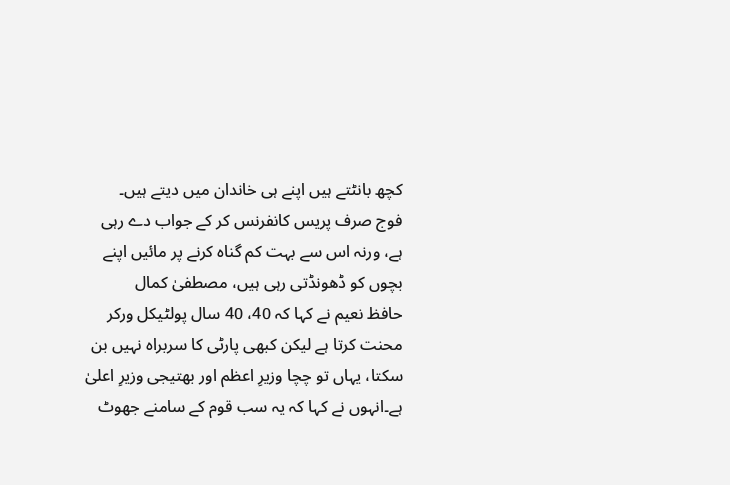کچھ بانٹتے ہیں اپنے ہی خاندان میں دیتے ہیں۔
فوج صرف پریس کانفرنس کر کے جواب دے رہی ہے، ورنہ اس سے بہت کم گناہ کرنے پر مائیں اپنے بچوں کو ڈھونڈتی رہی ہیں، مصطفیٰ کمال
حافظ نعیم نے کہا کہ 40، 40 سال پولٹیکل ورکر محنت کرتا ہے لیکن کبھی پارٹی کا سربراہ نہیں بن سکتا، یہاں تو چچا وزیرِ اعظم اور بھتیجی وزیرِ اعلیٰ ہے۔انہوں نے کہا کہ یہ سب قوم کے سامنے جھوٹ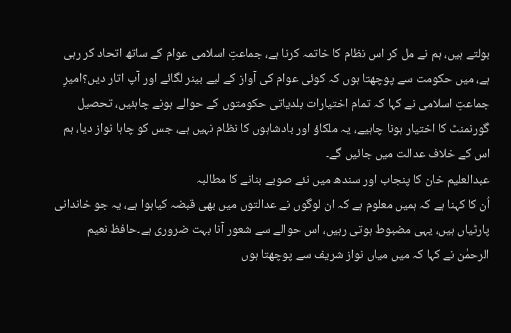بولتے ہیں، ہم نے مل کر اس نظام کا خاتمہ کرنا ہے، جماعتِ اسلامی عوام کے ساتھ اتحاد کر رہی ہے، میں حکومت سے پوچھتا ہوں کہ کوئی عوام کی آواز کے لیے بینر لگائے اور آپ اتار دیں؟امیرِ جماعتِ اسلامی نے کہا کہ تمام اختیارات بلدیاتی حکومتوں کے حوالے ہونے چاہئیں، تحصیل گورنمنٹ کا اختیار ہونا چاہیے، یہ ملکاؤ اور بادشاہوں کا نظام نہیں ہے، جس کو چاہا نواز دیا، ہم اس کے خلاف عدالت میں جائیں گے۔
عبدالعلیم خان کا پنجاب اور سندھ میں نئے صوبے بنانے کا مطالبہ
اُن کا کہنا ہے کہ ہمیں معلوم ہے کہ ان لوگوں نے عدالتوں میں بھی قبضہ کیاہوا ہے، یہ جو خاندانی پارٹیاں ہیں، یہی مضبوط ہوتی رہیں، اس حوالے سے شعور آنا بہت ضروری ہے۔حافظ نعیم الرحمٰن نے کہا کہ میں میاں نواز شریف سے پوچھتا ہوں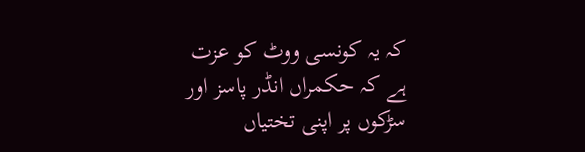کہ یہ کونسی ووٹ کو عزت ہے کہ حکمراں انڈر پاسز اور سڑکوں پر اپنی تختیاں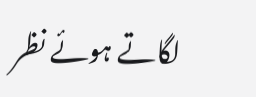لگاتے ہوئے نظر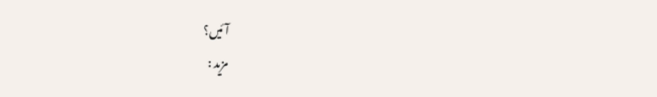آئیں؟
مزید :